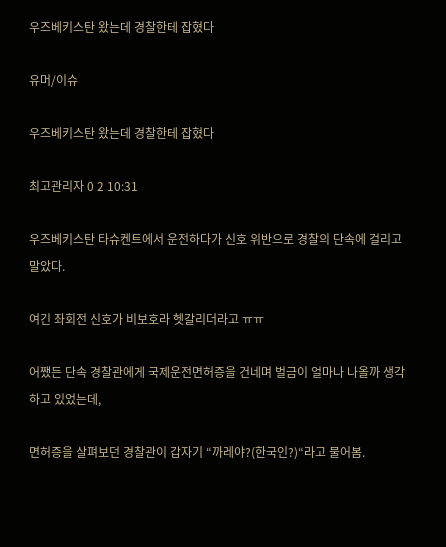우즈베키스탄 왔는데 경찰한테 잡혔다

유머/이슈

우즈베키스탄 왔는데 경찰한테 잡혔다

최고관리자 0 2 10:31

우즈베키스탄 타슈켄트에서 운전하다가 신호 위반으로 경찰의 단속에 걸리고 말았다.

여긴 좌회전 신호가 비보호라 헷갈리더라고 ㅠㅠ

어쨌든 단속 경찰관에게 국제운전면허증을 건네며 벌금이 얼마나 나올까 생각하고 있었는데,

면허증을 살펴보던 경찰관이 갑자기 “까레야?(한국인?)“라고 물어봄.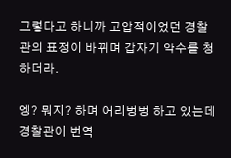그렇다고 하니까 고압적이었던 경찰관의 표정이 바뀌며 갑자기 악수를 청하더라.

엥? 뭐지? 하며 어리벙벙 하고 있는데 경찰관이 번역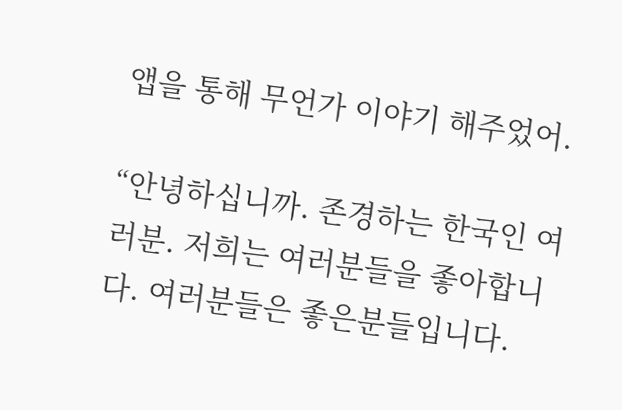앱을 통해 무언가 이야기 해주었어.

“안녕하십니까. 존경하는 한국인 여러분. 저희는 여러분들을 좋아합니다. 여러분들은 좋은분들입니다.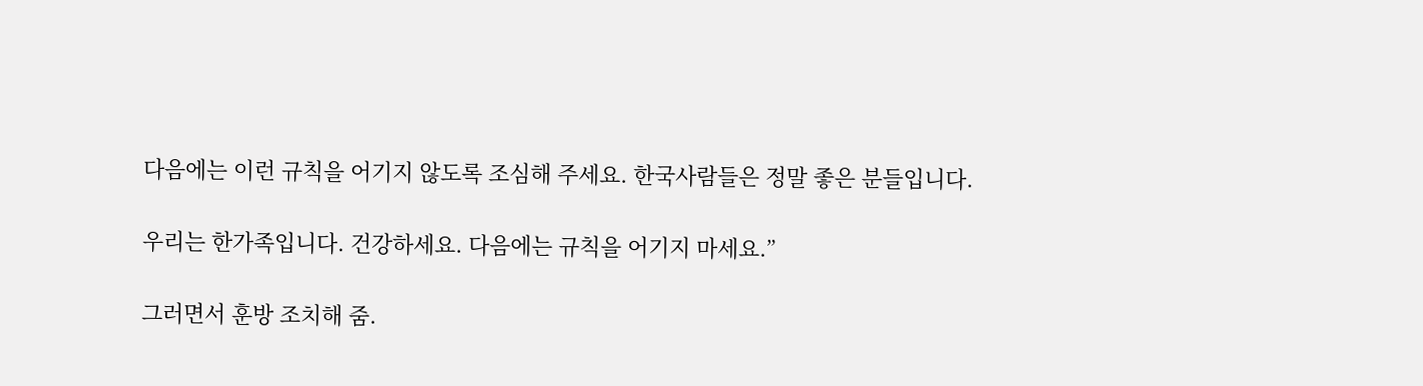다음에는 이런 규칙을 어기지 않도록 조심해 주세요. 한국사람들은 정말 좋은 분들입니다.

우리는 한가족입니다. 건강하세요. 다음에는 규칙을 어기지 마세요.”

그러면서 훈방 조치해 줌.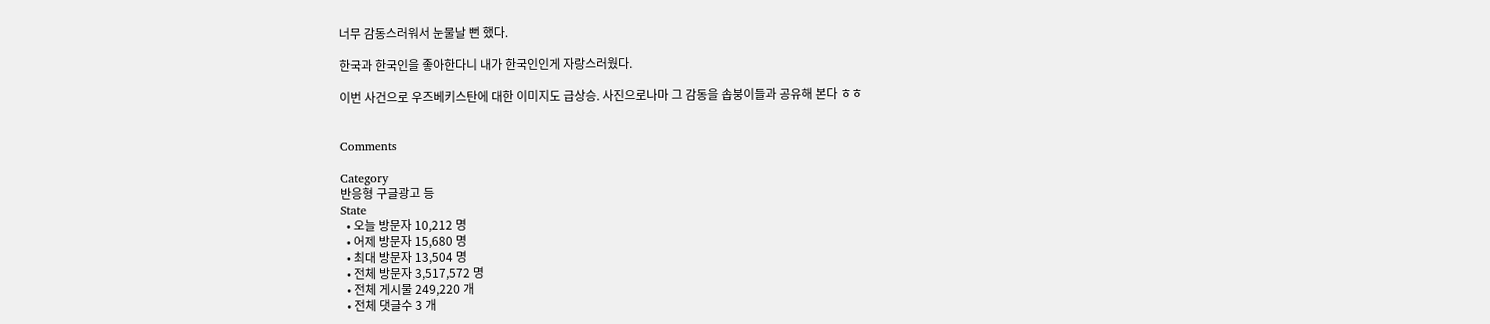너무 감동스러워서 눈물날 뻔 했다.

한국과 한국인을 좋아한다니 내가 한국인인게 자랑스러웠다.

이번 사건으로 우즈베키스탄에 대한 이미지도 급상승. 사진으로나마 그 감동을 솝붕이들과 공유해 본다 ㅎㅎ


Comments

Category
반응형 구글광고 등
State
  • 오늘 방문자 10,212 명
  • 어제 방문자 15,680 명
  • 최대 방문자 13,504 명
  • 전체 방문자 3,517,572 명
  • 전체 게시물 249,220 개
  • 전체 댓글수 3 개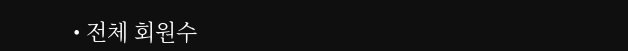• 전체 회원수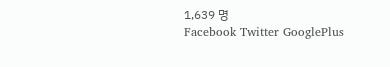1,639 명
Facebook Twitter GooglePlus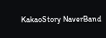KakaoStory NaverBand